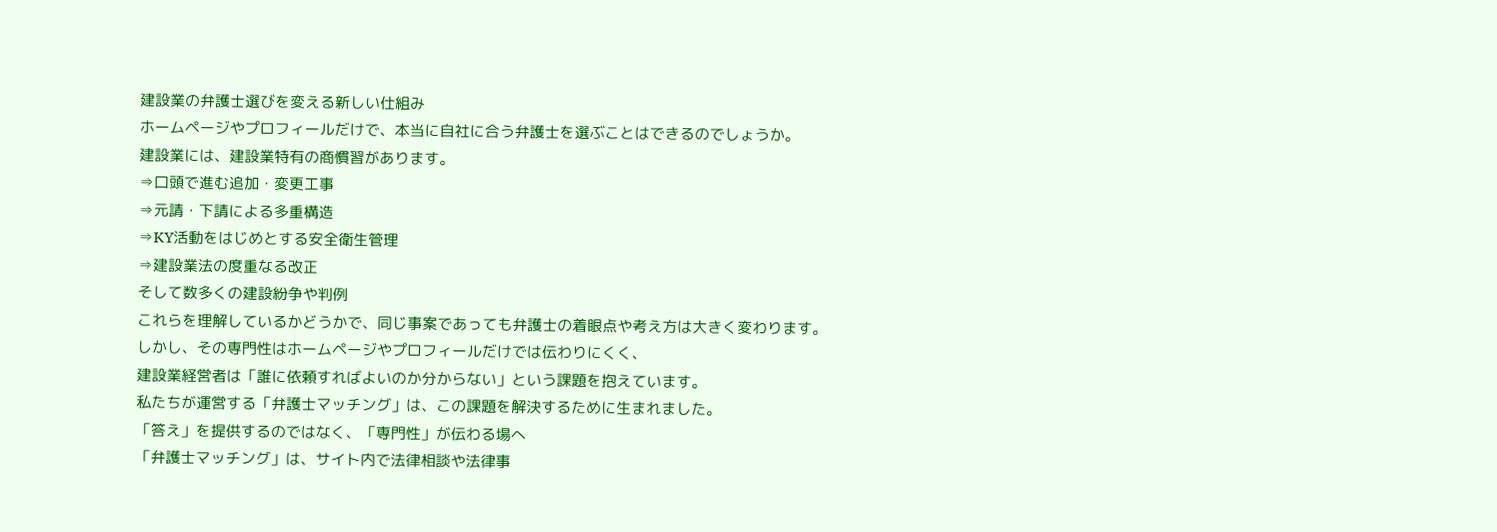建設業の弁護士選びを変える新しい仕組み
ホームページやプロフィールだけで、本当に自社に合う弁護士を選ぶことはできるのでしょうか。
建設業には、建設業特有の商慣習があります。
⇒口頭で進む追加・変更工事
⇒元請・下請による多重構造
⇒KY活動をはじめとする安全衛生管理
⇒建設業法の度重なる改正
そして数多くの建設紛争や判例
これらを理解しているかどうかで、同じ事案であっても弁護士の着眼点や考え方は大きく変わります。
しかし、その専門性はホームページやプロフィールだけでは伝わりにくく、
建設業経営者は「誰に依頼すればよいのか分からない」という課題を抱えています。
私たちが運営する「弁護士マッチング」は、この課題を解決するために生まれました。
「答え」を提供するのではなく、「専門性」が伝わる場へ
「弁護士マッチング」は、サイト内で法律相談や法律事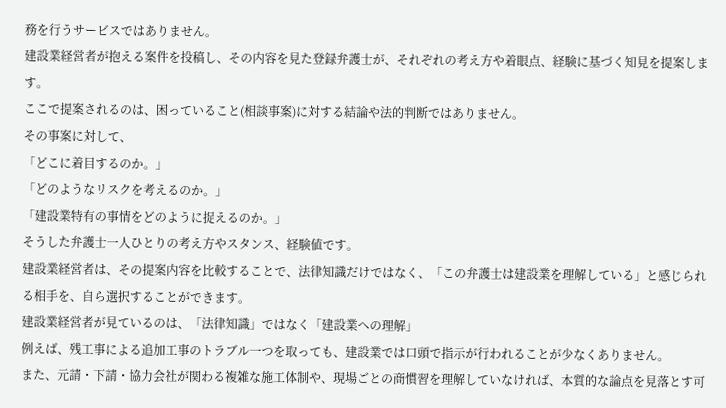務を行うサービスではありません。
建設業経営者が抱える案件を投稿し、その内容を見た登録弁護士が、それぞれの考え方や着眼点、経験に基づく知見を提案します。
ここで提案されるのは、困っていること(相談事案)に対する結論や法的判断ではありません。
その事案に対して、
「どこに着目するのか。」
「どのようなリスクを考えるのか。」
「建設業特有の事情をどのように捉えるのか。」
そうした弁護士一人ひとりの考え方やスタンス、経験値です。
建設業経営者は、その提案内容を比較することで、法律知識だけではなく、「この弁護士は建設業を理解している」と感じられる相手を、自ら選択することができます。
建設業経営者が見ているのは、「法律知識」ではなく「建設業への理解」
例えば、残工事による追加工事のトラブル一つを取っても、建設業では口頭で指示が行われることが少なくありません。
また、元請・下請・協力会社が関わる複雑な施工体制や、現場ごとの商慣習を理解していなければ、本質的な論点を見落とす可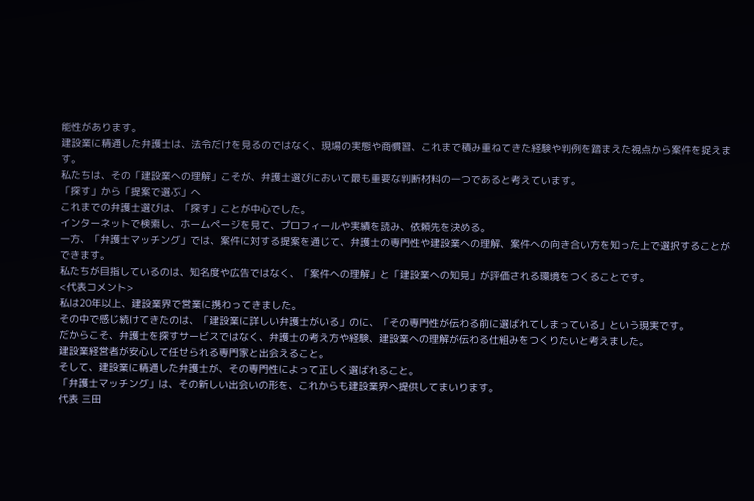能性があります。
建設業に精通した弁護士は、法令だけを見るのではなく、現場の実態や商慣習、これまで積み重ねてきた経験や判例を踏まえた視点から案件を捉えます。
私たちは、その「建設業への理解」こそが、弁護士選びにおいて最も重要な判断材料の一つであると考えています。
「探す」から「提案で選ぶ」へ
これまでの弁護士選びは、「探す」ことが中心でした。
インターネットで検索し、ホームページを見て、プロフィールや実績を読み、依頼先を決める。
一方、「弁護士マッチング」では、案件に対する提案を通じて、弁護士の専門性や建設業への理解、案件への向き合い方を知った上で選択することができます。
私たちが目指しているのは、知名度や広告ではなく、「案件への理解」と「建設業への知見」が評価される環境をつくることです。
<代表コメント>
私は20年以上、建設業界で営業に携わってきました。
その中で感じ続けてきたのは、「建設業に詳しい弁護士がいる」のに、「その専門性が伝わる前に選ばれてしまっている」という現実です。
だからこそ、弁護士を探すサービスではなく、弁護士の考え方や経験、建設業への理解が伝わる仕組みをつくりたいと考えました。
建設業経営者が安心して任せられる専門家と出会えること。
そして、建設業に精通した弁護士が、その専門性によって正しく選ばれること。
「弁護士マッチング」は、その新しい出会いの形を、これからも建設業界へ提供してまいります。
代表 三田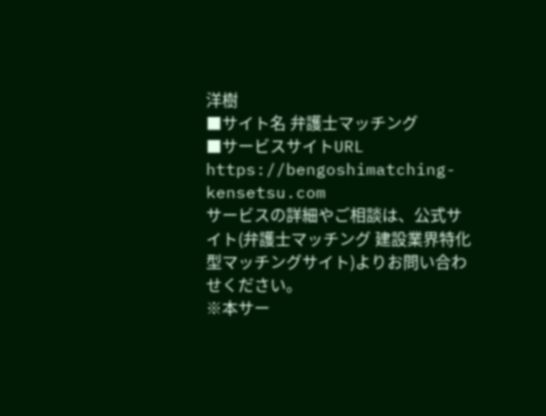洋樹
■サイト名 弁護士マッチング
■サービスサイトURL https://bengoshimatching-kensetsu.com
サービスの詳細やご相談は、公式サイト(弁護士マッチング 建設業界特化型マッチングサイト)よりお問い合わせください。
※本サー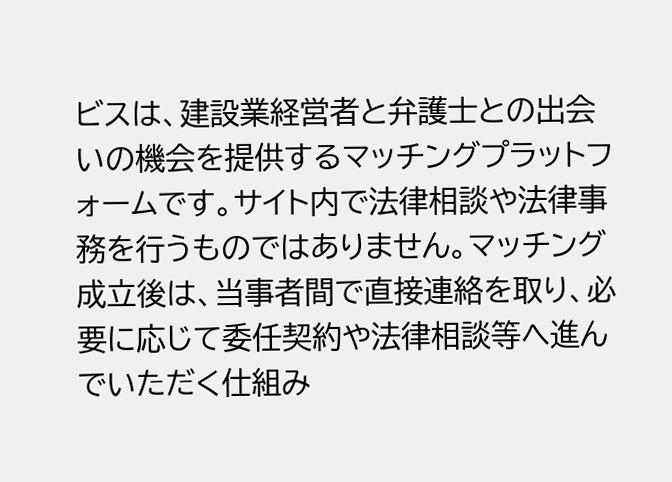ビスは、建設業経営者と弁護士との出会いの機会を提供するマッチングプラットフォームです。サイト内で法律相談や法律事務を行うものではありません。マッチング成立後は、当事者間で直接連絡を取り、必要に応じて委任契約や法律相談等へ進んでいただく仕組み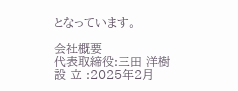となっています。

会社概要
代表取締役:三田 洋樹
設 立 :2025年2月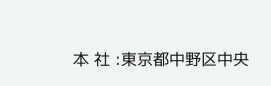本 社 :東京都中野区中央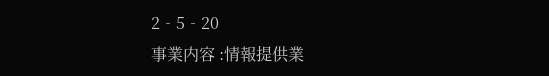2‐5‐20
事業内容 :情報提供業